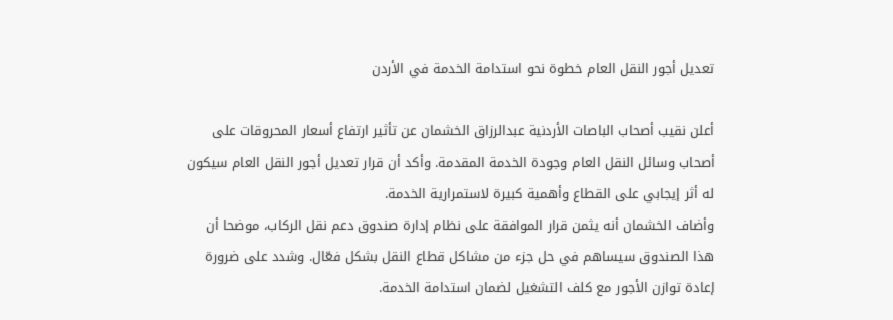تعديل أجور النقل العام خطوة نحو استدامة الخدمة في الأردن

أعلن نقيب أصحاب الباصات الأردنية عبدالرزاق الخشمان عن تأثير ارتفاع أسعار المحروقات على أصحاب وسائل النقل العام وجودة الخدمة المقدمة. وأكد أن قرار تعديل أجور النقل العام سيكون له أثر إيجابي على القطاع وأهمية كبيرة لاستمرارية الخدمة.
وأضاف الخشمان أنه يثمن قرار الموافقة على نظام إدارة صندوق دعم نقل الركاب، موضحا أن هذا الصندوق سيساهم في حل جزء من مشاكل قطاع النقل بشكل فعّال. وشدد على ضرورة إعادة توازن الأجور مع كلف التشغيل لضمان استدامة الخدمة.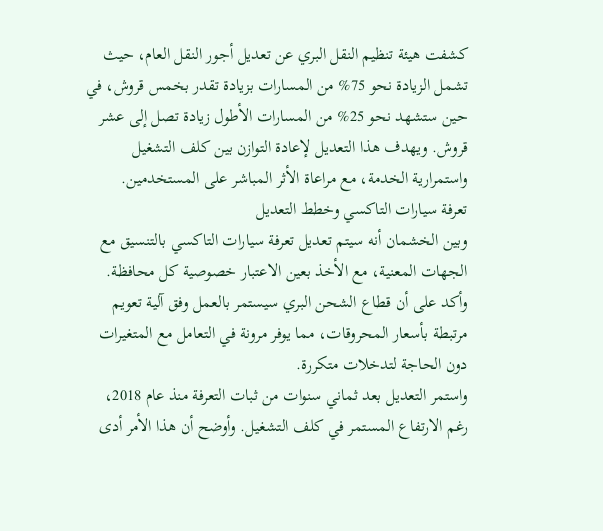كشفت هيئة تنظيم النقل البري عن تعديل أجور النقل العام، حيث تشمل الزيادة نحو 75% من المسارات بزيادة تقدر بخمس قروش، في حين ستشهد نحو 25% من المسارات الأطول زيادة تصل إلى عشر قروش. ويهدف هذا التعديل لإعادة التوازن بين كلف التشغيل واستمرارية الخدمة، مع مراعاة الأثر المباشر على المستخدمين.
تعرفة سيارات التاكسي وخطط التعديل
وبين الخشمان أنه سيتم تعديل تعرفة سيارات التاكسي بالتنسيق مع الجهات المعنية، مع الأخذ بعين الاعتبار خصوصية كل محافظة. وأكد على أن قطاع الشحن البري سيستمر بالعمل وفق آلية تعويم مرتبطة بأسعار المحروقات، مما يوفر مرونة في التعامل مع المتغيرات دون الحاجة لتدخلات متكررة.
واستمر التعديل بعد ثماني سنوات من ثبات التعرفة منذ عام 2018، رغم الارتفاع المستمر في كلف التشغيل. وأوضح أن هذا الأمر أدى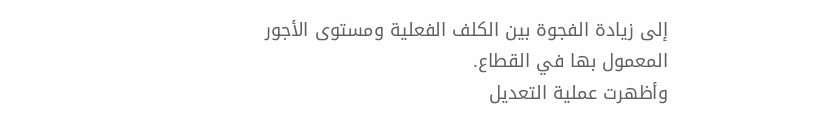إلى زيادة الفجوة بين الكلف الفعلية ومستوى الأجور المعمول بها في القطاع.
وأظهرت عملية التعديل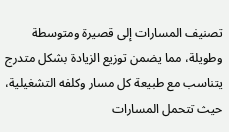تصنيف المسارات إلى قصيرة ومتوسطة وطويلة، مما يضمن توزيع الزيادة بشكل متدرج يتناسب مع طبيعة كل مسار وكلفه التشغيلية، حيث تتحمل المسارات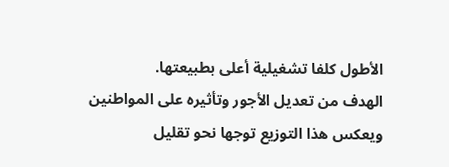الأطول كلفا تشغيلية أعلى بطبيعتها.
الهدف من تعديل الأجور وتأثيره على المواطنين
ويعكس هذا التوزيع توجها نحو تقليل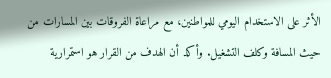الأثر على الاستخدام اليومي للمواطنين، مع مراعاة الفروقات بين المسارات من حيث المسافة وكلف التشغيل. وأكد أن الهدف من القرار هو استمرارية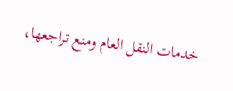خدمات النقل العام ومنع تراجعها،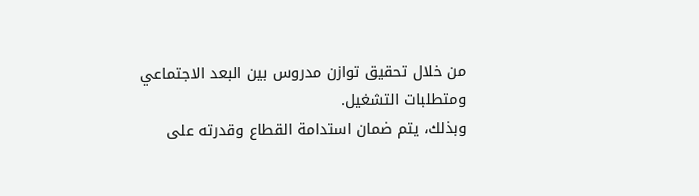من خلال تحقيق توازن مدروس بين البعد الاجتماعي ومتطلبات التشغيل.
وبذلك، يتم ضمان استدامة القطاع وقدرته على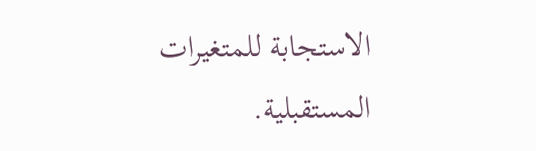الاستجابة للمتغيرات المستقبلية.